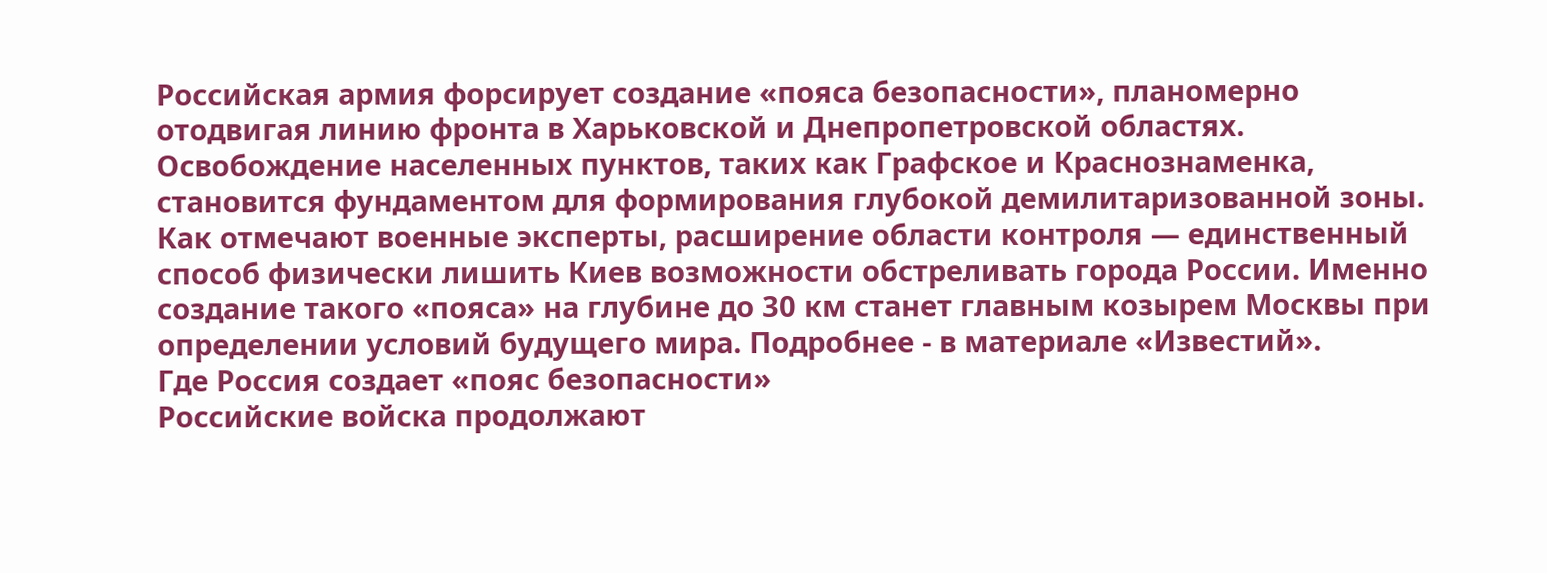Российская армия форсирует создание «пояса безопасности», планомерно отодвигая линию фронта в Харьковской и Днепропетровской областях. Освобождение населенных пунктов, таких как Графское и Краснознаменка, становится фундаментом для формирования глубокой демилитаризованной зоны. Как отмечают военные эксперты, расширение области контроля — единственный способ физически лишить Киев возможности обстреливать города России. Именно создание такого «пояса» на глубине до 30 км станет главным козырем Москвы при определении условий будущего мира. Подробнее - в материале «Известий».
Где Россия создает «пояс безопасности»
Российские войска продолжают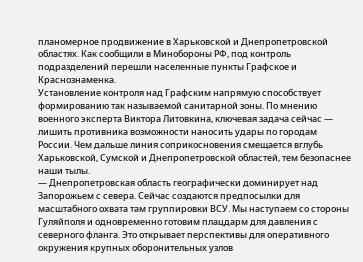планомерное продвижение в Харьковской и Днепропетровской областях. Как сообщили в Минобороны РФ, под контроль подразделений перешли населенные пункты Графское и Краснознаменка.
Установление контроля над Графским напрямую способствует формированию так называемой санитарной зоны. По мнению военного эксперта Виктора Литовкина, ключевая задача сейчас — лишить противника возможности наносить удары по городам России. Чем дальше линия соприкосновения смещается вглубь Харьковской, Сумской и Днепропетровской областей, тем безопаснее наши тылы.
— Днепропетровская область географически доминирует над Запорожьем с севера. Сейчас создаются предпосылки для масштабного охвата там группировки ВСУ. Мы наступаем со стороны Гуляйполя и одновременно готовим плацдарм для давления с северного фланга. Это открывает перспективы для оперативного окружения крупных оборонительных узлов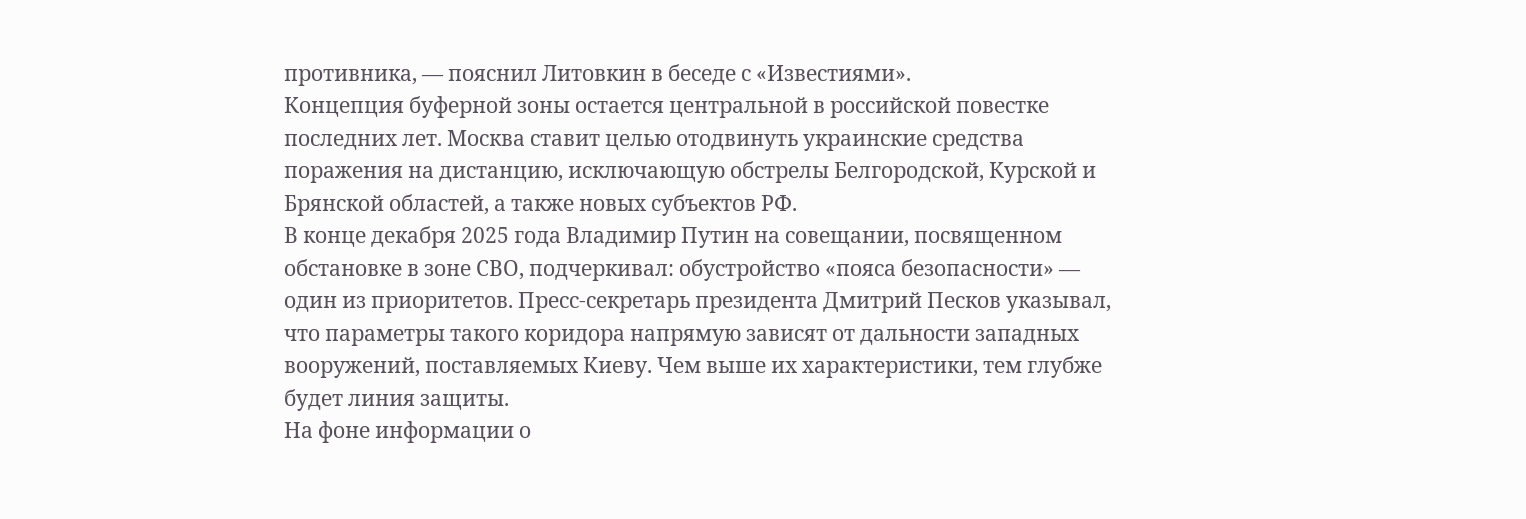противника, — пояснил Литовкин в беседе с «Известиями».
Концепция буферной зоны остается центральной в российской повестке последних лет. Москва ставит целью отодвинуть украинские средства поражения на дистанцию, исключающую обстрелы Белгородской, Курской и Брянской областей, а также новых субъектов РФ.
В конце декабря 2025 года Владимир Путин на совещании, посвященном обстановке в зоне СВО, подчеркивал: обустройство «пояса безопасности» — один из приоритетов. Пресс-секретарь президента Дмитрий Песков указывал, что параметры такого коридора напрямую зависят от дальности западных вооружений, поставляемых Киеву. Чем выше их характеристики, тем глубже будет линия защиты.
На фоне информации о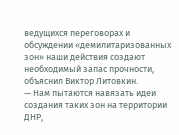ведущихся переговорах и обсуждении «демилитаризованных зон» наши действия создают необходимый запас прочности, объяснил Виктор Литовкин.
— Нам пытаются навязать идеи создания таких зон на территории ДНР,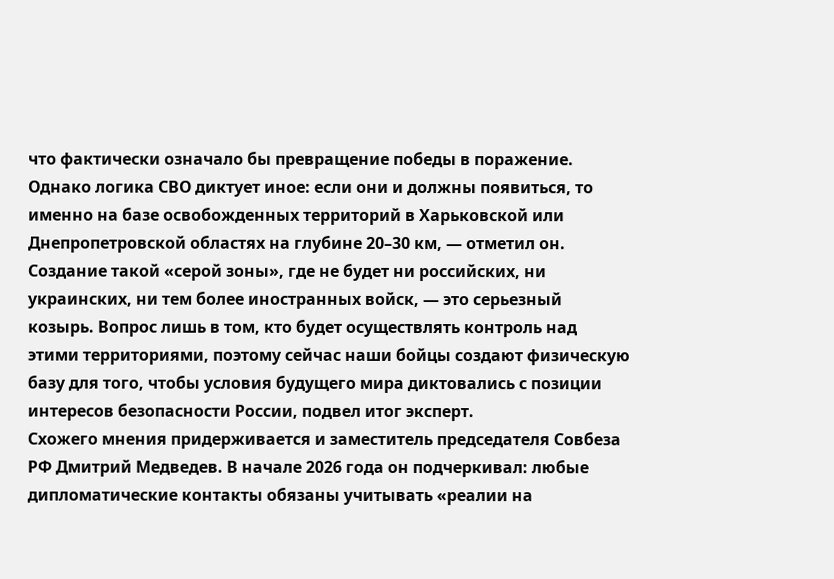что фактически означало бы превращение победы в поражение. Однако логика СВО диктует иное: если они и должны появиться, то именно на базе освобожденных территорий в Харьковской или Днепропетровской областях на глубине 20–30 км, — отметил он.
Создание такой «серой зоны», где не будет ни российских, ни украинских, ни тем более иностранных войск, — это серьезный козырь. Вопрос лишь в том, кто будет осуществлять контроль над этими территориями, поэтому сейчас наши бойцы создают физическую базу для того, чтобы условия будущего мира диктовались с позиции интересов безопасности России, подвел итог эксперт.
Схожего мнения придерживается и заместитель председателя Совбеза РФ Дмитрий Медведев. В начале 2026 года он подчеркивал: любые дипломатические контакты обязаны учитывать «реалии на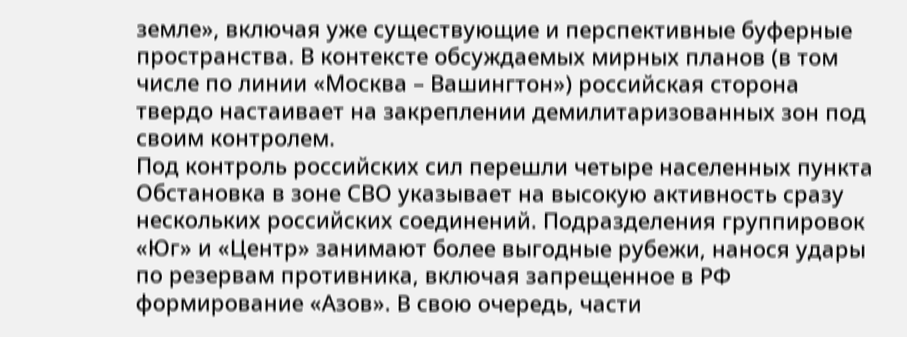земле», включая уже существующие и перспективные буферные пространства. В контексте обсуждаемых мирных планов (в том числе по линии «Москва – Вашингтон») российская сторона твердо настаивает на закреплении демилитаризованных зон под своим контролем.
Под контроль российских сил перешли четыре населенных пункта
Обстановка в зоне СВО указывает на высокую активность сразу нескольких российских соединений. Подразделения группировок «Юг» и «Центр» занимают более выгодные рубежи, нанося удары по резервам противника, включая запрещенное в РФ формирование «Азов». В свою очередь, части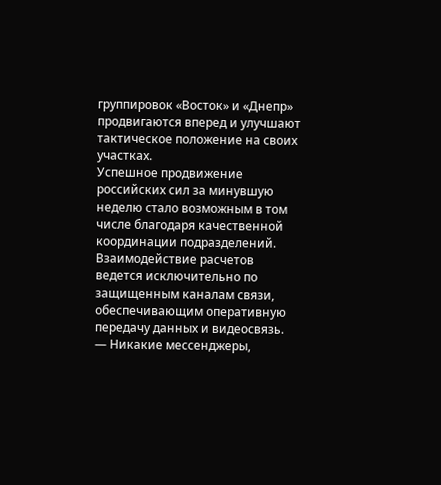группировок «Восток» и «Днепр» продвигаются вперед и улучшают тактическое положение на своих участках.
Успешное продвижение российских сил за минувшую неделю стало возможным в том числе благодаря качественной координации подразделений. Взаимодействие расчетов ведется исключительно по защищенным каналам связи, обеспечивающим оперативную передачу данных и видеосвязь.
— Никакие мессенджеры,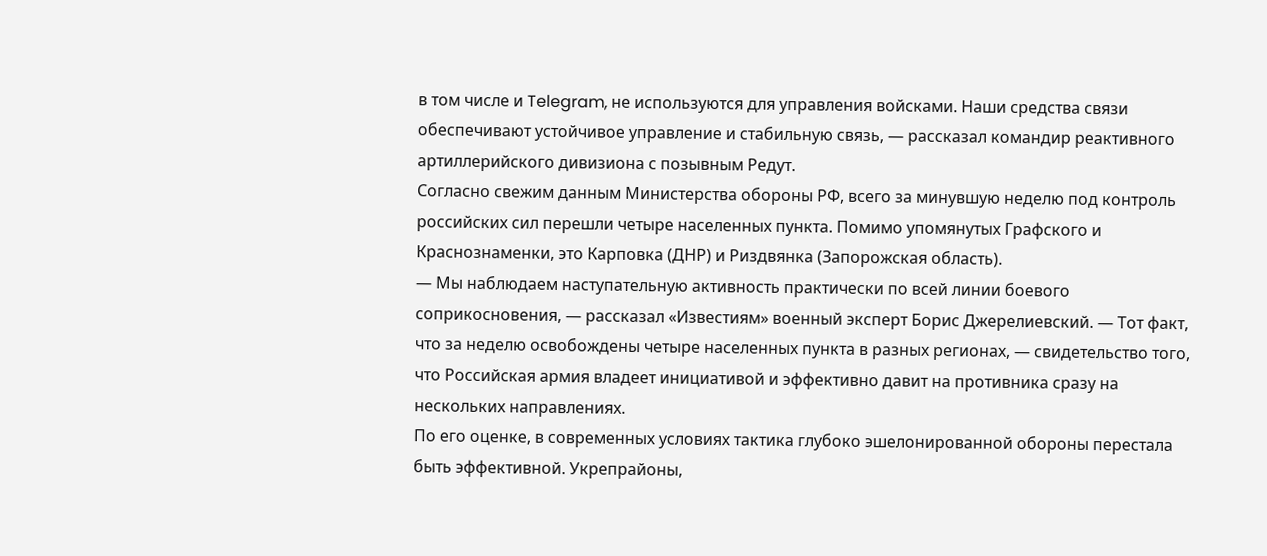в том числе и Telegram, не используются для управления войсками. Наши средства связи обеспечивают устойчивое управление и стабильную связь, — рассказал командир реактивного артиллерийского дивизиона с позывным Редут.
Согласно свежим данным Министерства обороны РФ, всего за минувшую неделю под контроль российских сил перешли четыре населенных пункта. Помимо упомянутых Графского и Краснознаменки, это Карповка (ДНР) и Риздвянка (Запорожская область).
— Мы наблюдаем наступательную активность практически по всей линии боевого соприкосновения, — рассказал «Известиям» военный эксперт Борис Джерелиевский. — Тот факт, что за неделю освобождены четыре населенных пункта в разных регионах, — свидетельство того, что Российская армия владеет инициативой и эффективно давит на противника сразу на нескольких направлениях.
По его оценке, в современных условиях тактика глубоко эшелонированной обороны перестала быть эффективной. Укрепрайоны,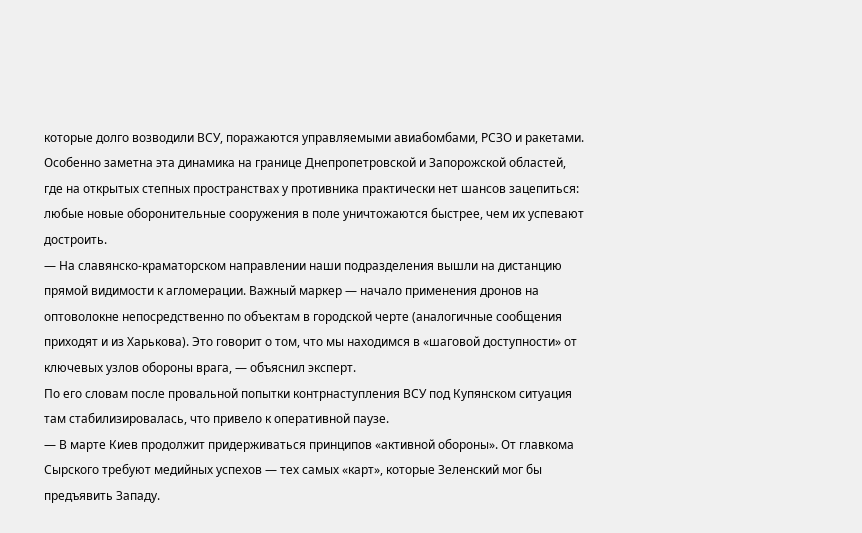которые долго возводили ВСУ, поражаются управляемыми авиабомбами, РСЗО и ракетами.
Особенно заметна эта динамика на границе Днепропетровской и Запорожской областей, где на открытых степных пространствах у противника практически нет шансов зацепиться: любые новые оборонительные сооружения в поле уничтожаются быстрее, чем их успевают достроить.
— На славянско-краматорском направлении наши подразделения вышли на дистанцию прямой видимости к агломерации. Важный маркер — начало применения дронов на оптоволокне непосредственно по объектам в городской черте (аналогичные сообщения приходят и из Харькова). Это говорит о том, что мы находимся в «шаговой доступности» от ключевых узлов обороны врага, — объяснил эксперт.
По его словам после провальной попытки контрнаступления ВСУ под Купянском ситуация там стабилизировалась, что привело к оперативной паузе.
— В марте Киев продолжит придерживаться принципов «активной обороны». От главкома Сырского требуют медийных успехов — тех самых «карт», которые Зеленский мог бы предъявить Западу.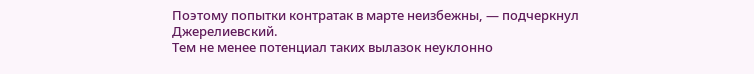Поэтому попытки контратак в марте неизбежны, — подчеркнул Джерелиевский.
Тем не менее потенциал таких вылазок неуклонно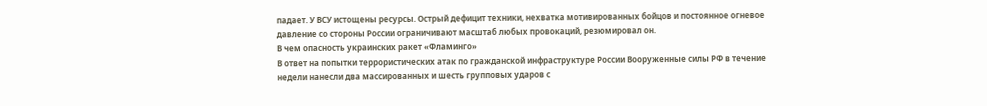падает. У ВСУ истощены ресурсы. Острый дефицит техники, нехватка мотивированных бойцов и постоянное огневое давление со стороны России ограничивают масштаб любых провокаций, резюмировал он.
В чем опасность украинских ракет «Фламинго»
В ответ на попытки террористических атак по гражданской инфраструктуре России Вооруженные силы РФ в течение недели нанесли два массированных и шесть групповых ударов с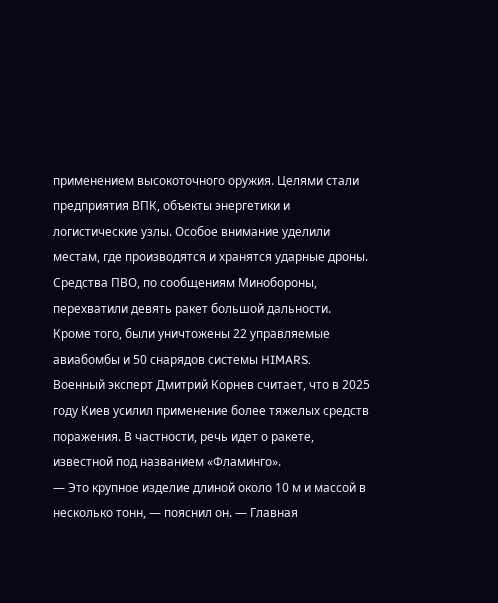применением высокоточного оружия. Целями стали предприятия ВПК, объекты энергетики и логистические узлы. Особое внимание уделили местам, где производятся и хранятся ударные дроны.
Средства ПВО, по сообщениям Минобороны, перехватили девять ракет большой дальности. Кроме того, были уничтожены 22 управляемые авиабомбы и 50 снарядов системы HIMARS.
Военный эксперт Дмитрий Корнев считает, что в 2025 году Киев усилил применение более тяжелых средств поражения. В частности, речь идет о ракете, известной под названием «Фламинго».
— Это крупное изделие длиной около 10 м и массой в несколько тонн, — пояснил он. — Главная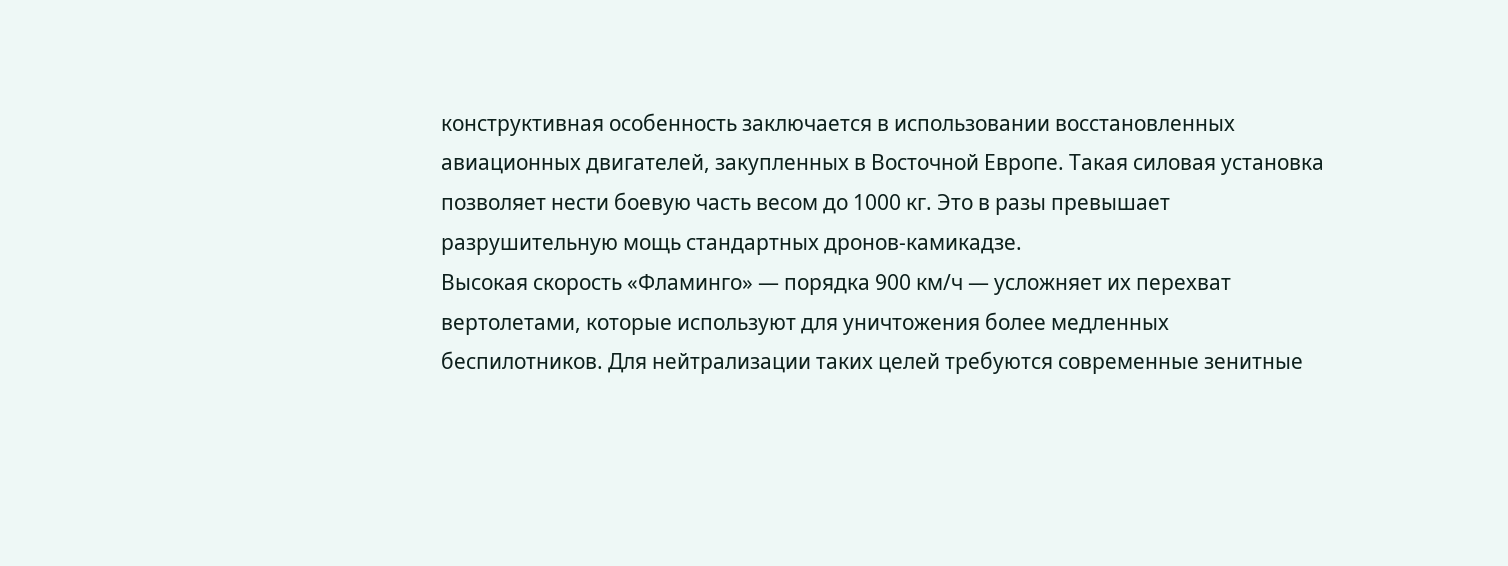конструктивная особенность заключается в использовании восстановленных авиационных двигателей, закупленных в Восточной Европе. Такая силовая установка позволяет нести боевую часть весом до 1000 кг. Это в разы превышает разрушительную мощь стандартных дронов-камикадзе.
Высокая скорость «Фламинго» — порядка 900 км/ч — усложняет их перехват вертолетами, которые используют для уничтожения более медленных беспилотников. Для нейтрализации таких целей требуются современные зенитные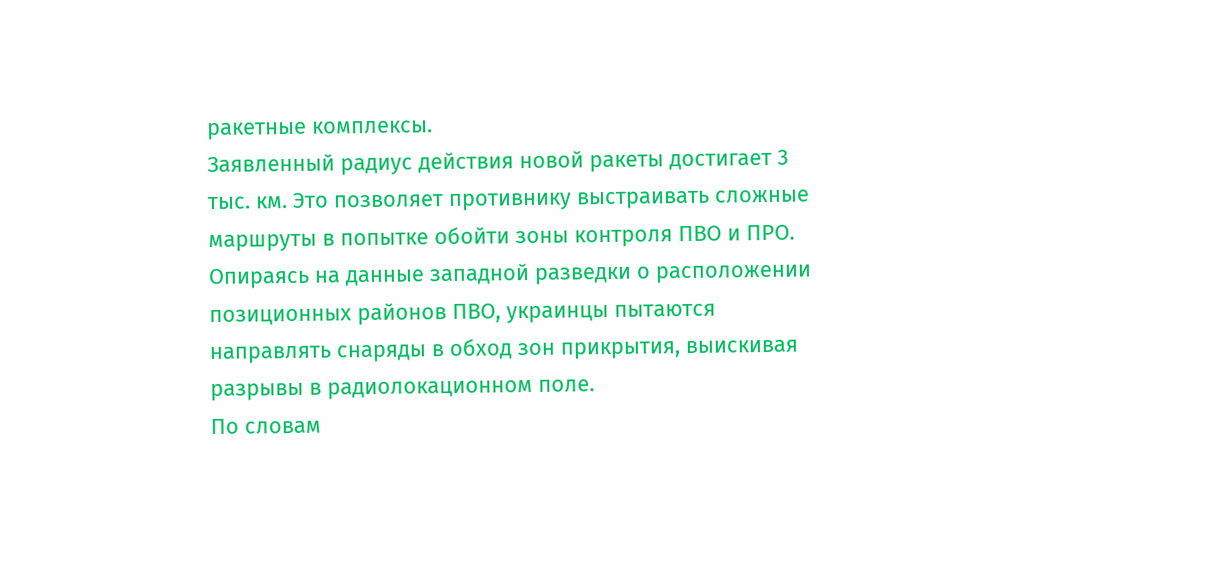ракетные комплексы.
Заявленный радиус действия новой ракеты достигает 3 тыс. км. Это позволяет противнику выстраивать сложные маршруты в попытке обойти зоны контроля ПВО и ПРО. Опираясь на данные западной разведки о расположении позиционных районов ПВО, украинцы пытаются направлять снаряды в обход зон прикрытия, выискивая разрывы в радиолокационном поле.
По словам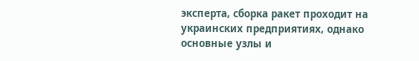эксперта, сборка ракет проходит на украинских предприятиях, однако основные узлы и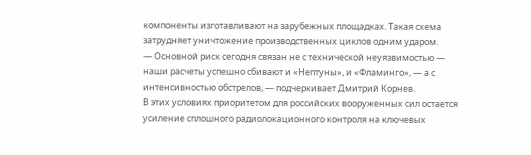компоненты изготавливают на зарубежных площадках. Такая схема затрудняет уничтожение производственных циклов одним ударом.
— Основной риск сегодня связан не с технической неуязвимостью — наши расчеты успешно сбивают и «Нептуны», и «Фламинго», — а с интенсивностью обстрелов, — подчеркивает Дмитрий Корнев.
В этих условиях приоритетом для российских вооруженных сил остается усиление сплошного радиолокационного контроля на ключевых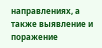направлениях, а также выявление и поражение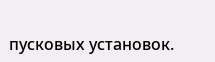пусковых установок.